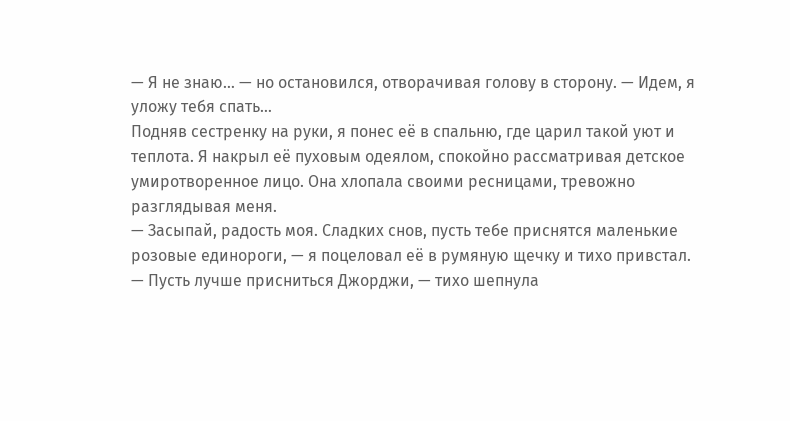— Я не знаю… — но остановился, отворачивая голову в сторону. — Идем, я уложу тебя спать…
Подняв сестренку на руки, я понес её в спальню, где царил такой уют и теплота. Я накрыл её пуховым одеялом, спокойно рассматривая детское умиротворенное лицо. Она хлопала своими ресницами, тревожно разглядывая меня.
— Засыпай, радость моя. Сладких снов, пусть тебе приснятся маленькие розовые единороги, — я поцеловал её в румяную щечку и тихо привстал.
— Пусть лучше присниться Джорджи, — тихо шепнула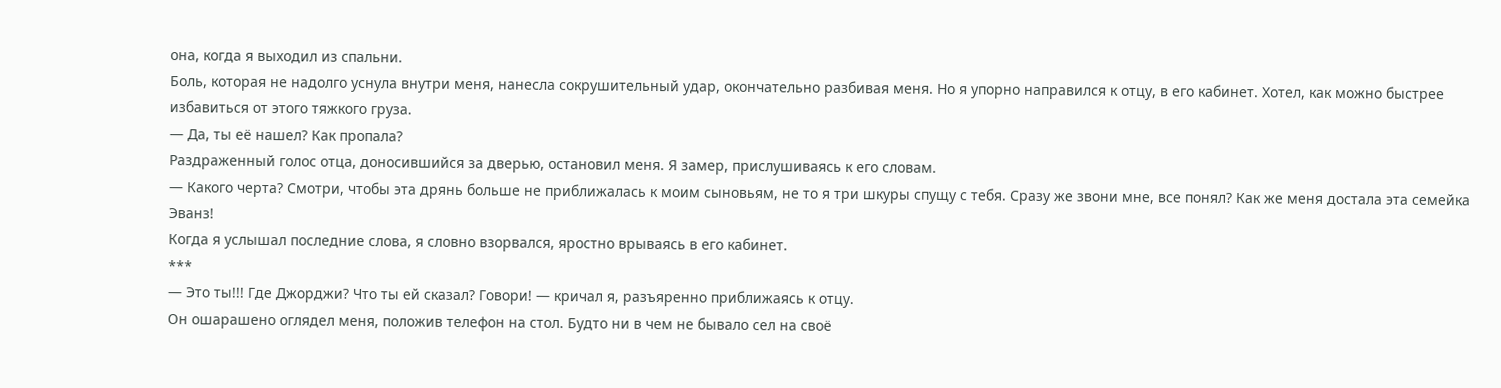она, когда я выходил из спальни.
Боль, которая не надолго уснула внутри меня, нанесла сокрушительный удар, окончательно разбивая меня. Но я упорно направился к отцу, в его кабинет. Хотел, как можно быстрее избавиться от этого тяжкого груза.
— Да, ты её нашел? Как пропала?
Раздраженный голос отца, доносившийся за дверью, остановил меня. Я замер, прислушиваясь к его словам.
— Какого черта? Смотри, чтобы эта дрянь больше не приближалась к моим сыновьям, не то я три шкуры спущу с тебя. Сразу же звони мне, все понял? Как же меня достала эта семейка Эванз!
Когда я услышал последние слова, я словно взорвался, яростно врываясь в его кабинет.
***
— Это ты!!! Где Джорджи? Что ты ей сказал? Говори! — кричал я, разъяренно приближаясь к отцу.
Он ошарашено оглядел меня, положив телефон на стол. Будто ни в чем не бывало сел на своё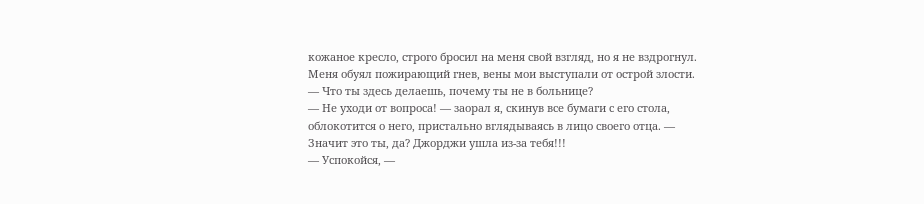кожаное кресло, строго бросил на меня свой взгляд, но я не вздрогнул. Меня обуял пожирающий гнев, вены мои выступали от острой злости.
— Что ты здесь делаешь, почему ты не в больнице?
— Не уходи от вопроса! — заорал я, скинув все бумаги с его стола, облокотится о него, пристально вглядываясь в лицо своего отца. — Значит это ты, да? Джорджи ушла из-за тебя!!!
— Успокойся, —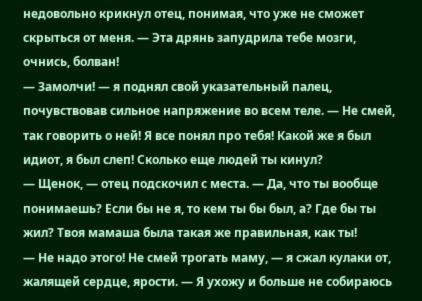недовольно крикнул отец, понимая, что уже не сможет скрыться от меня. — Эта дрянь запудрила тебе мозги, очнись, болван!
— Замолчи! — я поднял свой указательный палец, почувствовав сильное напряжение во всем теле. — Не смей, так говорить о ней! Я все понял про тебя! Какой же я был идиот, я был слеп! Сколько еще людей ты кинул?
— Щенок, — отец подскочил с места. — Да, что ты вообще понимаешь? Если бы не я, то кем ты бы был, а? Где бы ты жил? Твоя мамаша была такая же правильная, как ты!
— Не надо этого! Не смей трогать маму, — я сжал кулаки от, жалящей сердце, ярости. — Я ухожу и больше не собираюсь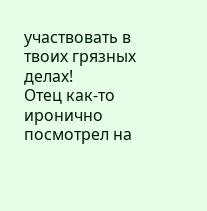участвовать в твоих грязных делах!
Отец как-то иронично посмотрел на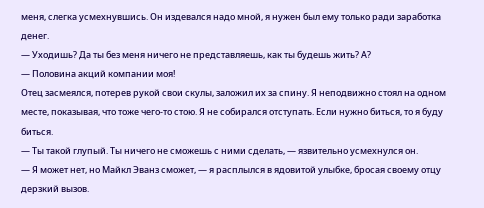меня, слегка усмехнувшись. Он издевался надо мной, я нужен был ему только ради заработка денег.
— Уходишь? Да ты без меня ничего не представляешь, как ты будешь жить? А?
— Половина акций компании моя!
Отец засмеялся, потерев рукой свои скулы, заложил их за спину. Я неподвижно стоял на одном месте, показывая, что тоже чего-то стою. Я не собирался отступать. Если нужно биться, то я буду биться.
— Ты такой глупый. Ты ничего не сможешь с ними сделать, — язвительно усмехнулся он.
— Я может нет, но Майкл Эванз сможет, — я расплылся в ядовитой улыбке, бросая своему отцу дерзкий вызов.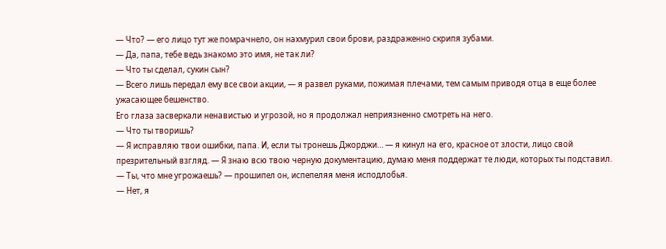— Что? — его лицо тут же помрачнело, он нахмурил свои брови, раздраженно скрипя зубами.
— Да, папа, тебе ведь знакомо это имя, не так ли?
— Что ты сделал, сукин сын?
— Всего лишь передал ему все свои акции, — я развел руками, пожимая плечами, тем самым приводя отца в еще более ужасающее бешенство.
Его глаза засверкали ненавистью и угрозой, но я продолжал неприязненно смотреть на него.
— Что ты творишь?
— Я исправляю твои ошибки, папа. И, если ты тронешь Джорджи… — я кинул на его, красное от злости, лицо свой презрительный взгляд. — Я знаю всю твою черную документацию, думаю меня поддержат те люди, которых ты подставил.
— Ты, что мне угрожаешь? — прошипел он, испепеляя меня исподлобья.
— Нет, я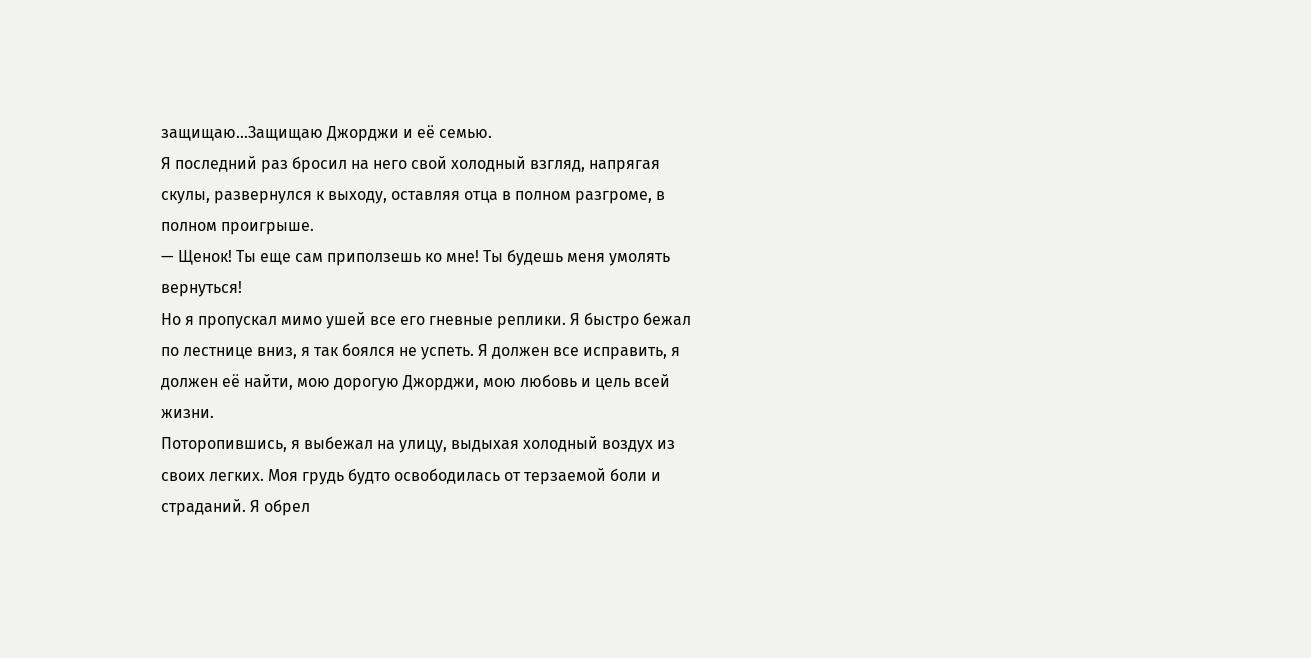защищаю…Защищаю Джорджи и её семью.
Я последний раз бросил на него свой холодный взгляд, напрягая скулы, развернулся к выходу, оставляя отца в полном разгроме, в полном проигрыше.
— Щенок! Ты еще сам приползешь ко мне! Ты будешь меня умолять вернуться!
Но я пропускал мимо ушей все его гневные реплики. Я быстро бежал по лестнице вниз, я так боялся не успеть. Я должен все исправить, я должен её найти, мою дорогую Джорджи, мою любовь и цель всей жизни.
Поторопившись, я выбежал на улицу, выдыхая холодный воздух из своих легких. Моя грудь будто освободилась от терзаемой боли и страданий. Я обрел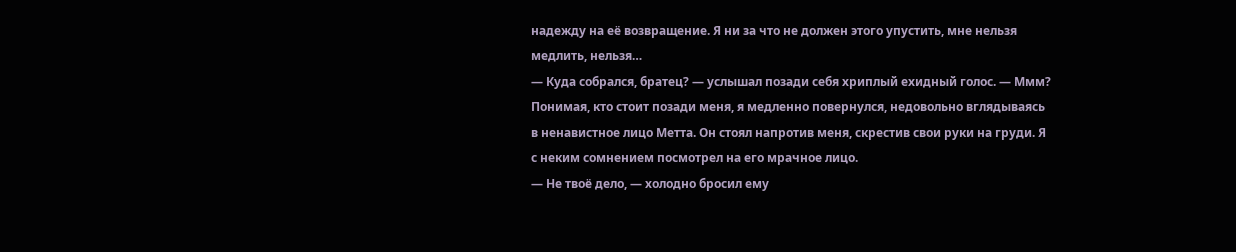надежду на её возвращение. Я ни за что не должен этого упустить, мне нельзя медлить, нельзя…
— Куда собрался, братец? — услышал позади себя хриплый ехидный голос. — Ммм?
Понимая, кто стоит позади меня, я медленно повернулся, недовольно вглядываясь в ненавистное лицо Метта. Он стоял напротив меня, скрестив свои руки на груди. Я с неким сомнением посмотрел на его мрачное лицо.
— Не твоё дело, — холодно бросил ему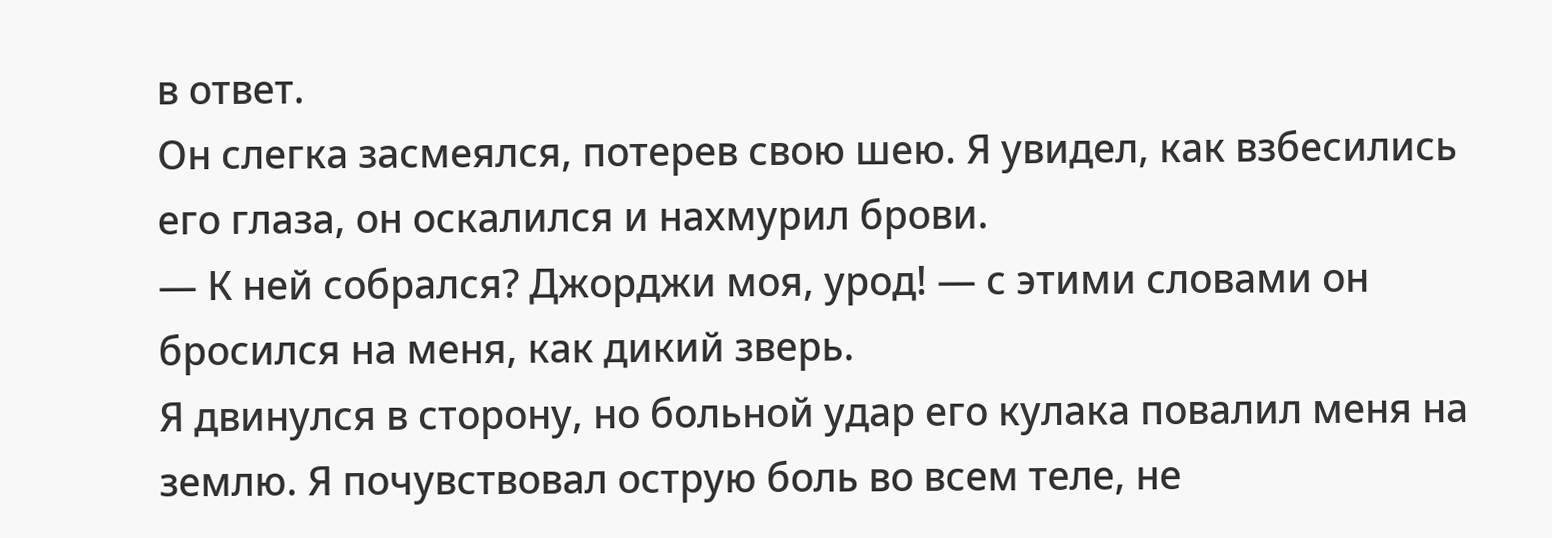в ответ.
Он слегка засмеялся, потерев свою шею. Я увидел, как взбесились его глаза, он оскалился и нахмурил брови.
— К ней собрался? Джорджи моя, урод! — с этими словами он бросился на меня, как дикий зверь.
Я двинулся в сторону, но больной удар его кулака повалил меня на землю. Я почувствовал острую боль во всем теле, не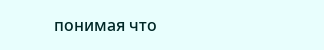понимая что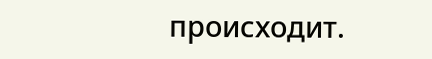происходит.